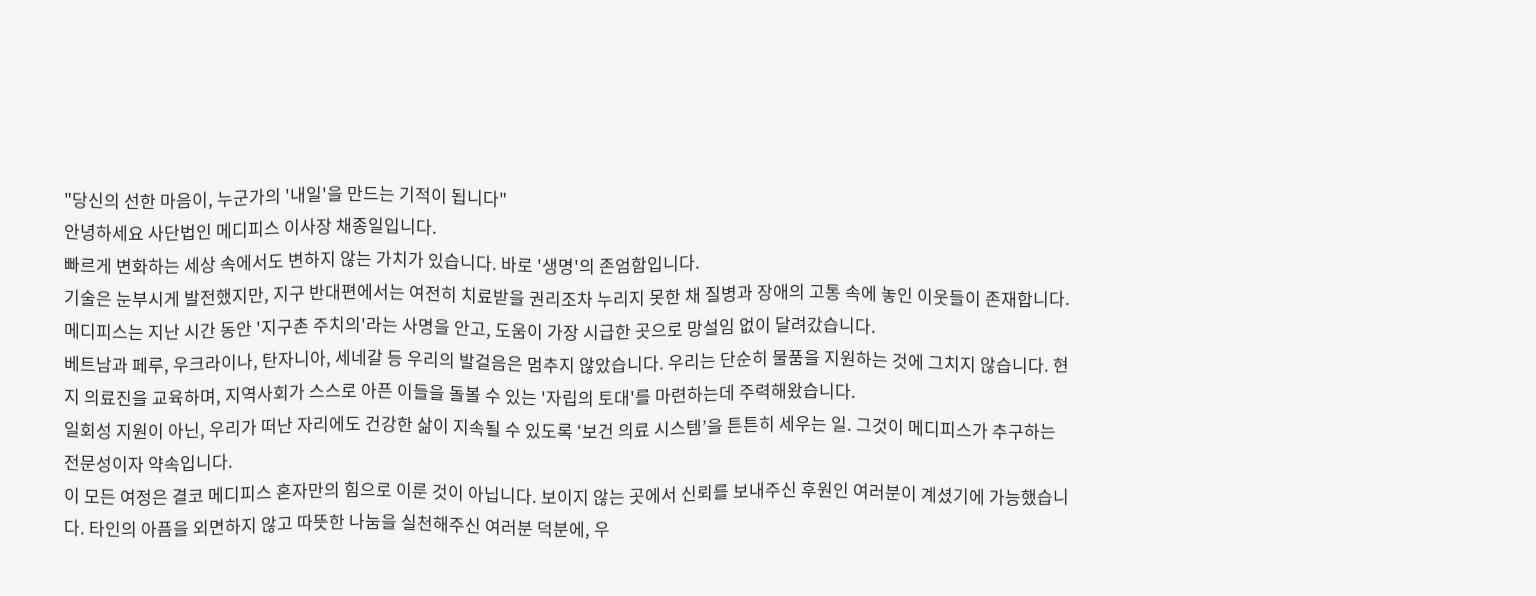"당신의 선한 마음이, 누군가의 '내일'을 만드는 기적이 됩니다"
안녕하세요 사단법인 메디피스 이사장 채종일입니다.
빠르게 변화하는 세상 속에서도 변하지 않는 가치가 있습니다. 바로 '생명'의 존엄함입니다.
기술은 눈부시게 발전했지만, 지구 반대편에서는 여전히 치료받을 권리조차 누리지 못한 채 질병과 장애의 고통 속에 놓인 이웃들이 존재합니다. 메디피스는 지난 시간 동안 '지구촌 주치의'라는 사명을 안고, 도움이 가장 시급한 곳으로 망설임 없이 달려갔습니다.
베트남과 페루, 우크라이나, 탄자니아, 세네갈 등 우리의 발걸음은 멈추지 않았습니다. 우리는 단순히 물품을 지원하는 것에 그치지 않습니다. 현지 의료진을 교육하며, 지역사회가 스스로 아픈 이들을 돌볼 수 있는 '자립의 토대'를 마련하는데 주력해왔습니다.
일회성 지원이 아닌, 우리가 떠난 자리에도 건강한 삶이 지속될 수 있도록 ‘보건 의료 시스템’을 튼튼히 세우는 일. 그것이 메디피스가 추구하는 전문성이자 약속입니다.
이 모든 여정은 결코 메디피스 혼자만의 힘으로 이룬 것이 아닙니다. 보이지 않는 곳에서 신뢰를 보내주신 후원인 여러분이 계셨기에 가능했습니다. 타인의 아픔을 외면하지 않고 따뜻한 나눔을 실천해주신 여러분 덕분에, 우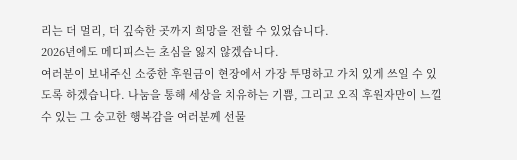리는 더 멀리, 더 깊숙한 곳까지 희망을 전할 수 있었습니다.
2026년에도 메디피스는 초심을 잃지 않겠습니다.
여러분이 보내주신 소중한 후원금이 현장에서 가장 투명하고 가치 있게 쓰일 수 있도록 하겠습니다. 나눔을 통해 세상을 치유하는 기쁨, 그리고 오직 후원자만이 느낄 수 있는 그 숭고한 행복감을 여러분께 선물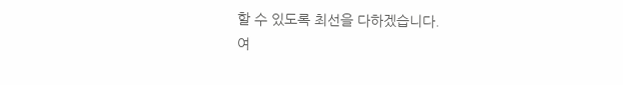할 수 있도록 최선을 다하겠습니다.
여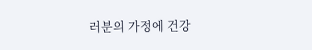러분의 가정에 건강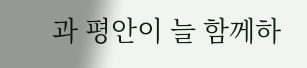과 평안이 늘 함께하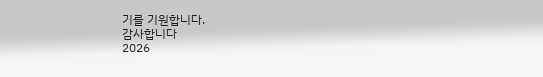기를 기원합니다.
감사합니다
2026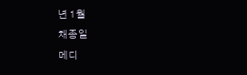년 1월
채종일
메디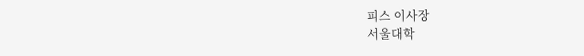피스 이사장
서울대학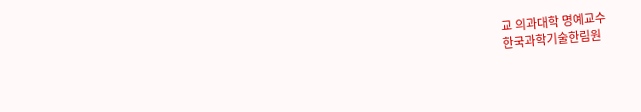교 의과대학 명예교수
한국과학기술한림원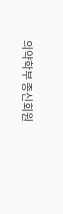의약학부 종신회원